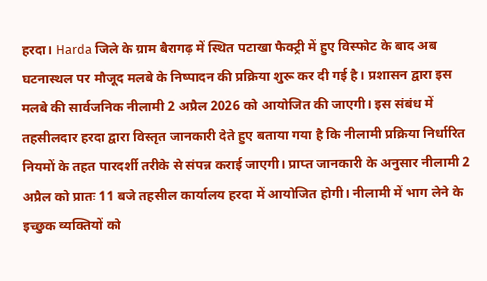हरदा। Harda जिले के ग्राम बैरागढ़ में स्थित पटाखा फैक्ट्री में हुए विस्फोट के बाद अब घटनास्थल पर मौजूद मलबे के निष्पादन की प्रक्रिया शुरू कर दी गई है। प्रशासन द्वारा इस मलबे की सार्वजनिक नीलामी 2 अप्रैल 2026 को आयोजित की जाएगी। इस संबंध में तहसीलदार हरदा द्वारा विस्तृत जानकारी देते हुए बताया गया है कि नीलामी प्रक्रिया निर्धारित नियमों के तहत पारदर्शी तरीके से संपन्न कराई जाएगी। प्राप्त जानकारी के अनुसार नीलामी 2 अप्रैल को प्रातः 11 बजे तहसील कार्यालय हरदा में आयोजित होगी। नीलामी में भाग लेने के इच्छुक व्यक्तियों को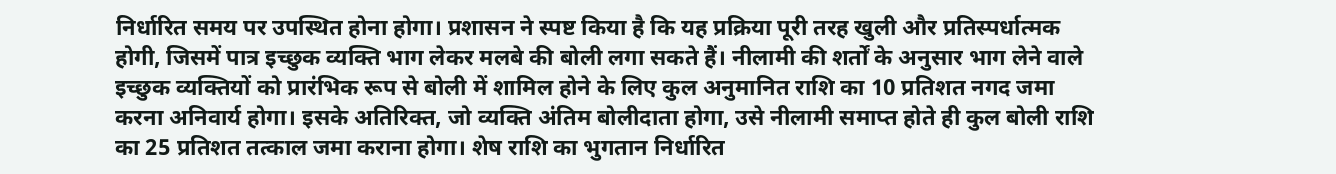निर्धारित समय पर उपस्थित होना होगा। प्रशासन ने स्पष्ट किया है कि यह प्रक्रिया पूरी तरह खुली और प्रतिस्पर्धात्मक होगी, जिसमें पात्र इच्छुक व्यक्ति भाग लेकर मलबे की बोली लगा सकते हैं। नीलामी की शर्तों के अनुसार भाग लेने वाले इच्छुक व्यक्तियों को प्रारंभिक रूप से बोली में शामिल होने के लिए कुल अनुमानित राशि का 10 प्रतिशत नगद जमा करना अनिवार्य होगा। इसके अतिरिक्त, जो व्यक्ति अंतिम बोलीदाता होगा, उसे नीलामी समाप्त होते ही कुल बोली राशि का 25 प्रतिशत तत्काल जमा कराना होगा। शेष राशि का भुगतान निर्धारित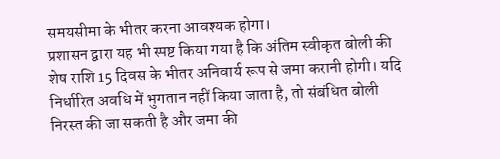समयसीमा के भीतर करना आवश्यक होगा।
प्रशासन द्वारा यह भी स्पष्ट किया गया है कि अंतिम स्वीकृत बोली की शेष राशि 15 दिवस के भीतर अनिवार्य रूप से जमा करानी होगी। यदि निर्धारित अवधि में भुगतान नहीं किया जाता है, तो संबंधित बोली निरस्त की जा सकती है और जमा की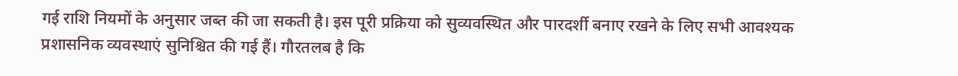गई राशि नियमों के अनुसार जब्त की जा सकती है। इस पूरी प्रक्रिया को सुव्यवस्थित और पारदर्शी बनाए रखने के लिए सभी आवश्यक प्रशासनिक व्यवस्थाएं सुनिश्चित की गई हैं। गौरतलब है कि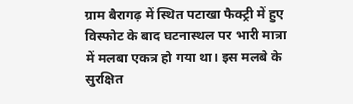ग्राम बैरागढ़ में स्थित पटाखा फैक्ट्री में हुए विस्फोट के बाद घटनास्थल पर भारी मात्रा में मलबा एकत्र हो गया था। इस मलबे के सुरक्षित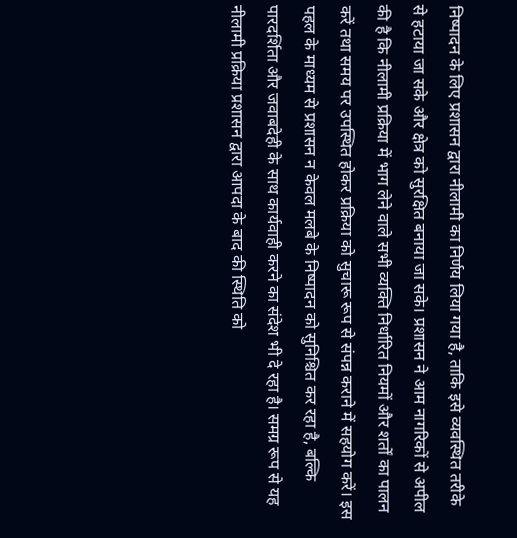निष्पादन के लिए प्रशासन द्वारा नीलामी का निर्णय लिया गया है, ताकि इसे व्यवस्थित तरीके से हटाया जा सके और क्षेत्र को सुरक्षित बनाया जा सके। प्रशासन ने आम नागरिकों से अपील की है कि नीलामी प्रक्रिया में भाग लेने वाले सभी व्यक्ति निर्धारित नियमों और शर्तों का पालन करें तथा समय पर उपस्थित होकर प्रक्रिया को सुचारू रूप से संपन्न कराने में सहयोग करें। इस पहल के माध्यम से प्रशासन न केवल मलबे के निष्पादन को सुनिश्चित कर रहा है, बल्कि पारदर्शिता और जवाबदेही के साथ कार्यवाही करने का संदेश भी दे रहा है। समग्र रूप से यह नीलामी प्रक्रिया प्रशासन द्वारा आपदा के बाद की स्थिति को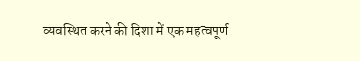व्यवस्थित करने की दिशा में एक महत्वपूर्ण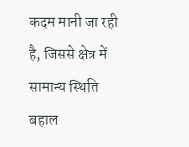कदम मानी जा रही है, जिससे क्षेत्र में सामान्य स्थिति बहाल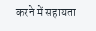करने में सहायता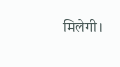मिलेगी।